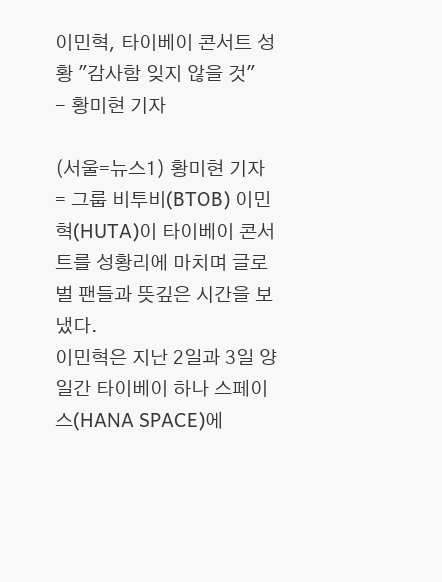이민혁, 타이베이 콘서트 성황 "감사함 잊지 않을 것"
- 황미현 기자

(서울=뉴스1) 황미현 기자 = 그룹 비투비(BTOB) 이민혁(HUTA)이 타이베이 콘서트를 성황리에 마치며 글로벌 팬들과 뜻깊은 시간을 보냈다.
이민혁은 지난 2일과 3일 양일간 타이베이 하나 스페이스(HANA SPACE)에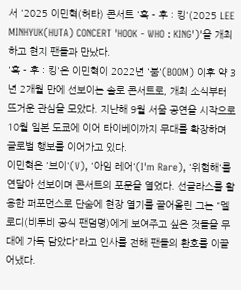서 '2025 이민혁(허타) 콘서트 '훅 - 후 : 킹'(2025 LEE MINHYUK(HUTA) CONCERT 'HOOK - WHO : KING')'을 개최하고 현지 팬들과 만났다.
'훅 - 후 : 킹'은 이민혁이 2022년 '붐'(BOOM) 이후 약 3년 2개월 만에 선보이는 솔로 콘서트로, 개최 소식부터 뜨거운 관심을 모았다. 지난해 9월 서울 공연을 시작으로 10월 일본 도쿄에 이어 타이베이까지 무대를 확장하며 글로벌 행보를 이어가고 있다.
이민혁은 '브이'(V), '아임 레어'(I'm Rare), '위험해'를 연달아 선보이며 콘서트의 포문을 열었다. 선글라스를 활용한 퍼포먼스로 단숨에 현장 열기를 끌어올린 그는 "멜로디(비투비 공식 팬덤명)에게 보여주고 싶은 것들을 무대에 가득 담았다"라고 인사를 전해 팬들의 환호를 이끌어냈다.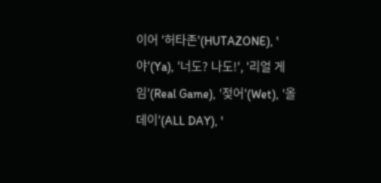이어 '허타존'(HUTAZONE), '야'(Ya), '너도? 나도!', '리얼 게임'(Real Game), '젖어'(Wet), '올데이'(ALL DAY), '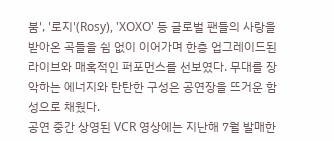붐', '로지'(Rosy), 'XOXO' 등 글로벌 팬들의 사랑을 받아온 곡들을 쉼 없이 이어가며 한층 업그레이드된 라이브와 매혹적인 퍼포먼스를 선보였다. 무대를 장악하는 에너지와 탄탄한 구성은 공연장을 뜨거운 함성으로 채웠다.
공연 중간 상영된 VCR 영상에는 지난해 7월 발매한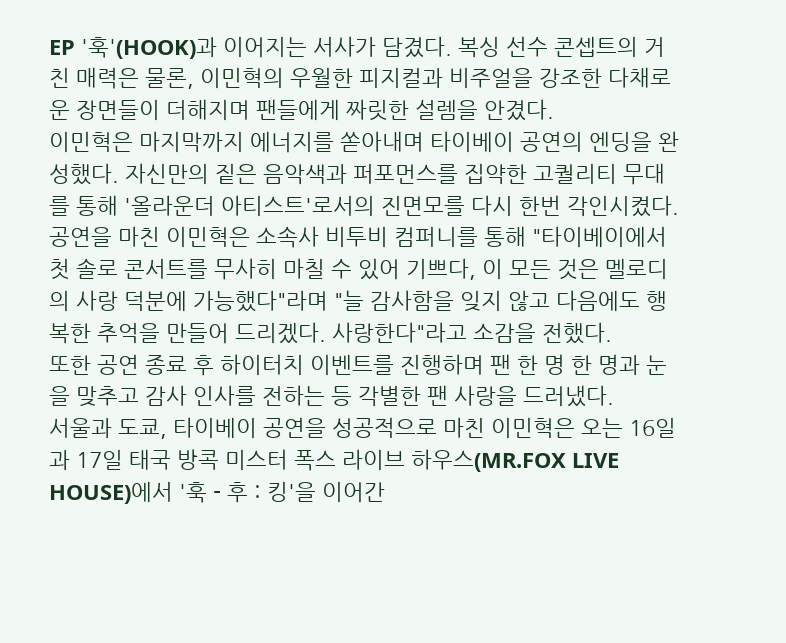EP '훅'(HOOK)과 이어지는 서사가 담겼다. 복싱 선수 콘셉트의 거친 매력은 물론, 이민혁의 우월한 피지컬과 비주얼을 강조한 다채로운 장면들이 더해지며 팬들에게 짜릿한 설렘을 안겼다.
이민혁은 마지막까지 에너지를 쏟아내며 타이베이 공연의 엔딩을 완성했다. 자신만의 짙은 음악색과 퍼포먼스를 집약한 고퀄리티 무대를 통해 '올라운더 아티스트'로서의 진면모를 다시 한번 각인시켰다.
공연을 마친 이민혁은 소속사 비투비 컴퍼니를 통해 "타이베이에서 첫 솔로 콘서트를 무사히 마칠 수 있어 기쁘다, 이 모든 것은 멜로디의 사랑 덕분에 가능했다"라며 "늘 감사함을 잊지 않고 다음에도 행복한 추억을 만들어 드리겠다. 사랑한다"라고 소감을 전했다.
또한 공연 종료 후 하이터치 이벤트를 진행하며 팬 한 명 한 명과 눈을 맞추고 감사 인사를 전하는 등 각별한 팬 사랑을 드러냈다.
서울과 도쿄, 타이베이 공연을 성공적으로 마친 이민혁은 오는 16일과 17일 태국 방콕 미스터 폭스 라이브 하우스(MR.FOX LIVE HOUSE)에서 '훅 - 후 : 킹'을 이어간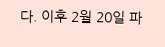다. 이후 2월 20일 파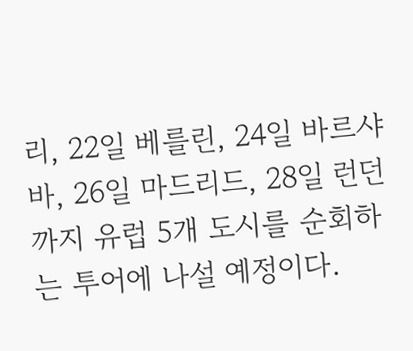리, 22일 베를린, 24일 바르샤바, 26일 마드리드, 28일 런던까지 유럽 5개 도시를 순회하는 투어에 나설 예정이다.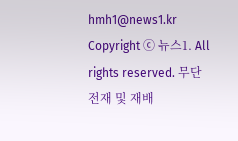hmh1@news1.kr
Copyright ⓒ 뉴스1. All rights reserved. 무단 전재 및 재배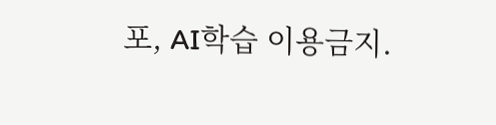포, AI학습 이용금지.